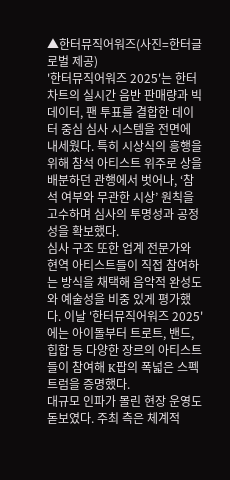▲한터뮤직어워즈(사진=한터글로벌 제공)
'한터뮤직어워즈 2025'는 한터차트의 실시간 음반 판매량과 빅데이터, 팬 투표를 결합한 데이터 중심 심사 시스템을 전면에 내세웠다. 특히 시상식의 흥행을 위해 참석 아티스트 위주로 상을 배분하던 관행에서 벗어나, ‘참석 여부와 무관한 시상’ 원칙을 고수하며 심사의 투명성과 공정성을 확보했다.
심사 구조 또한 업계 전문가와 현역 아티스트들이 직접 참여하는 방식을 채택해 음악적 완성도와 예술성을 비중 있게 평가했다. 이날 '한터뮤직어워즈 2025'에는 아이돌부터 트로트, 밴드, 힙합 등 다양한 장르의 아티스트들이 참여해 K팝의 폭넓은 스펙트럼을 증명했다.
대규모 인파가 몰린 현장 운영도 돋보였다. 주최 측은 체계적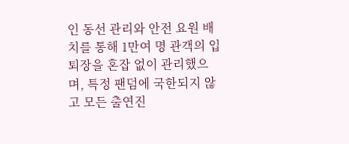인 동선 관리와 안전 요원 배치를 통해 1만여 명 관객의 입퇴장을 혼잡 없이 관리했으며, 특정 팬덤에 국한되지 않고 모든 출연진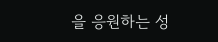을 응원하는 성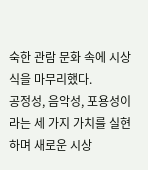숙한 관람 문화 속에 시상식을 마무리했다.
공정성, 음악성, 포용성이라는 세 가지 가치를 실현하며 새로운 시상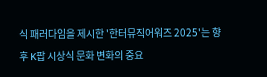식 패러다임을 제시한 '한터뮤직어워즈 2025'는 향후 K팝 시상식 문화 변화의 중요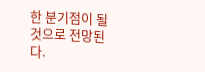한 분기점이 될 것으로 전망된다.